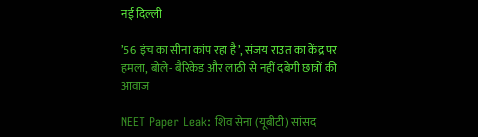नई दिल्ली

’56 इंच का सीना कांप रहा है’, संजय राउत का केंद्र पर हमला, बोले- बैरिकेड और लाठी से नहीं दबेगी छात्रों की आवाज

NEET Paper Leak: शिव सेना (यूबीटी) सांसद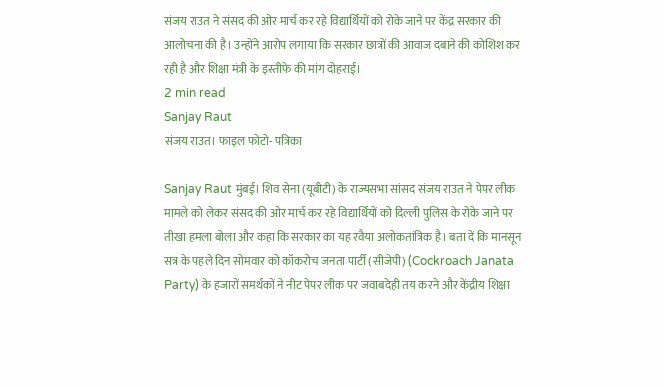संजय राउत ने संसद की ओर मार्च कर रहे विद्यार्थियों को रोके जाने पर केंद्र सरकार की आलोचना की है। उन्होंने आरोप लगाया कि सरकार छात्रों की आवाज दबाने की कोशिश कर रही है और शिक्षा मंत्री के इस्तीफे की मांग दोहराई।
2 min read
Sanjay Raut
संजय राउत। फाइल फोटो- पत्रिका

Sanjay Raut मुंबई। शिव सेना (यूबीटी) के राज्यसभा सांसद संजय राउत ने पेपर लीक मामले को लेकर संसद की ओर मार्च कर रहे विद्यार्थियों को दिल्ली पुलिस के रोके जाने पर तीखा हमला बोला और कहा कि सरकार का यह रवैया अलोकतांत्रिक है। बता दें कि मानसून सत्र के पहले दिन सोमवार को कॉकरोच जनता पार्टी (सीजेपी) (Cockroach Janata Party) के हजारों समर्थकों ने नीट पेपर लीक पर जवाबदेही तय करने और केंद्रीय शिक्षा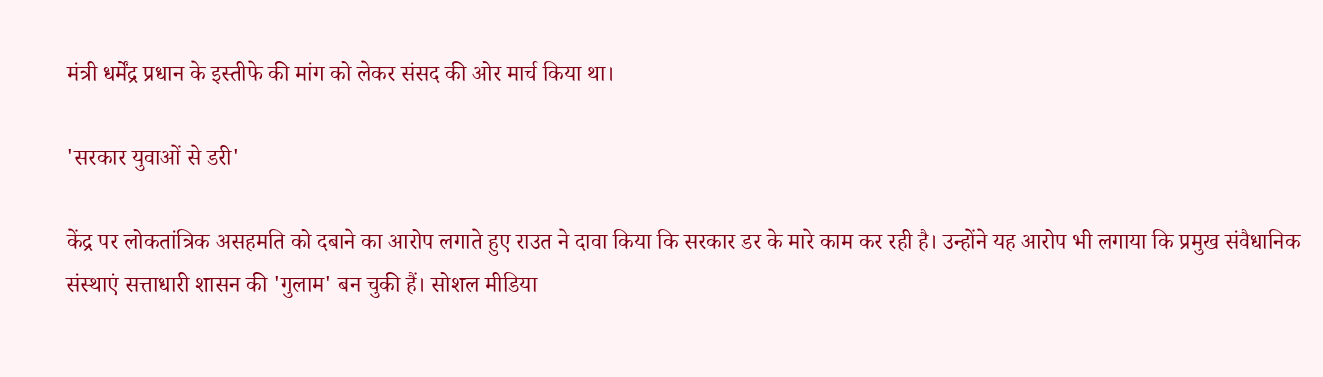मंत्री धर्मेंद्र प्रधान के इस्तीफे की मांग को लेकर संसद की ओर मार्च किया था।

'सरकार युवाओं से डरी'

केंद्र पर लोकतांत्रिक असहमति को दबाने का आरोप लगाते हुए राउत ने दावा किया कि सरकार डर के मारे काम कर रही है। उन्होंने यह आरोप भी लगाया कि प्रमुख संवैधानिक संस्थाएं सत्ताधारी शासन की 'गुलाम' बन चुकी हैं। सोशल मीडिया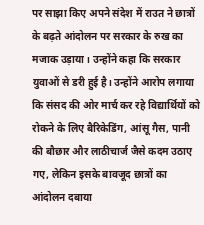पर साझा किए अपने संदेश में राउत ने छात्रों के बढ़ते आंदोलन पर सरकार के रुख का मजाक उड़ाया। उन्होंने कहा कि सरकार युवाओं से डरी हुई है। उन्होंने आरोप लगाया कि संसद की ओर मार्च कर रहे विद्यार्थियों को रोकने के लिए बैरिकेडिंग, आंसू गैस, पानी की बौछार और लाठीचार्ज जैसे कदम उठाए गए, लेकिन इसके बावजूद छात्रों का आंदोलन दबाया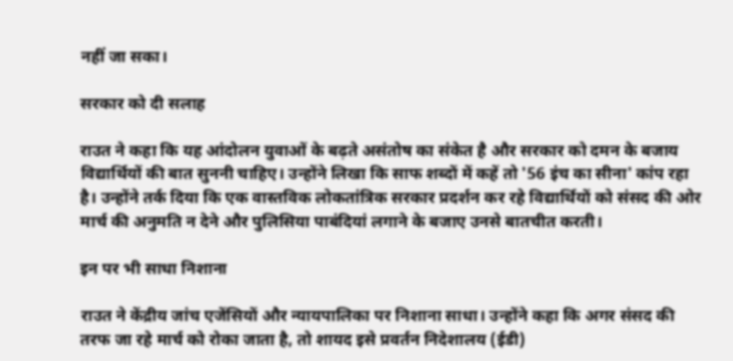नहीं जा सका।

सरकार को दी सलाह

राउत ने कहा कि यह आंदोलन युवाओं के बढ़ते असंतोष का संकेत है और सरकार को दमन के बजाय विद्यार्थियों की बात सुननी चाहिए। उन्होंने लिखा कि साफ शब्दों में कहें तो '56 इंच का सीना' कांप रहा है। उन्होंने तर्क दिया कि एक वास्तविक लोकतांत्रिक सरकार प्रदर्शन कर रहे विद्यार्थियों को संसद की ओर मार्च की अनुमति न देने और पुलिसिया पाबंदियां लगाने के बजाए उनसे बातचीत करती।

इन पर भी साधा निशाना

राउत ने केंद्रीय जांच एजेंसियों और न्यायपालिका पर निशाना साधा। उन्होंने कहा कि अगर संसद की तरफ जा रहे मार्च को रोका जाता है, तो शायद इसे प्रवर्तन निदेशालय (ईडी)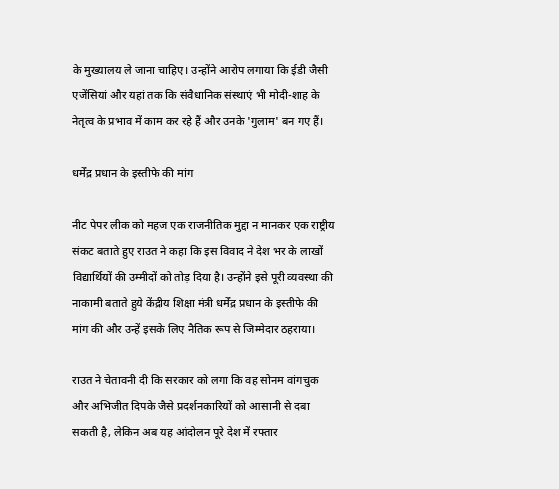के मुख्यालय ले जाना चाहिए। उन्होंने आरोप लगाया कि ईडी जैसी एजेंसियां और यहां तक कि संवैधानिक संस्थाएं भी मोदी-शाह के नेतृत्व के प्रभाव में काम कर रहे हैं और उनके 'गुलाम' बन गए हैं।

धर्मेंद्र प्रधान के इस्तीफे की मांग

नीट पेपर लीक को महज एक राजनीतिक मुद्दा न मानकर एक राष्ट्रीय संकट बताते हुए राउत ने कहा कि इस विवाद ने देश भर के लाखों विद्यार्थियों की उम्मीदों को तोड़ दिया है। उन्होंने इसे पूरी व्यवस्था की नाकामी बताते हुये केंद्रीय शिक्षा मंत्री धर्मेंद्र प्रधान के इस्तीफे की मांग की और उन्हें इसके लिए नैतिक रूप से जिम्मेदार ठहराया।

राउत ने चेतावनी दी कि सरकार को लगा कि वह सोनम वांगचुक और अभिजीत दिपके जैसे प्रदर्शनकारियों को आसानी से दबा सकती है, लेकिन अब यह आंदोलन पूरे देश में रफ्तार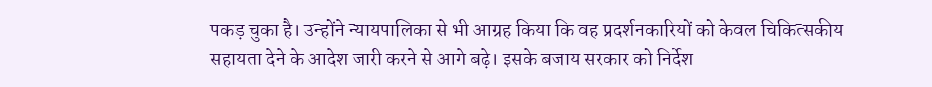पकड़ चुका है। उन्होंने न्यायपालिका से भी आग्रह किया कि वह प्रदर्शनकारियों को केवल चिकित्सकीय सहायता देने के आदेश जारी करने से आगे बढ़े। इसके बजाय सरकार को निर्देश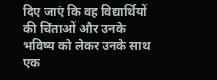दिए जाएं कि वह विद्यार्थियों की चिंताओं और उनके भविष्य को लेकर उनके साथ एक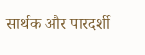सार्थक और पारदर्शी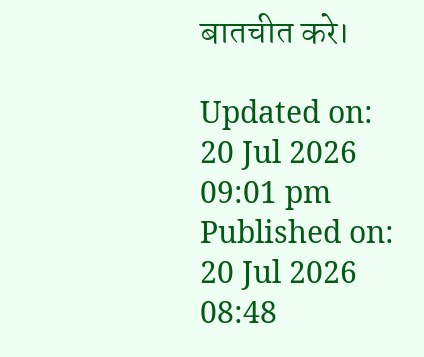बातचीत करे।

Updated on:
20 Jul 2026 09:01 pm
Published on:
20 Jul 2026 08:48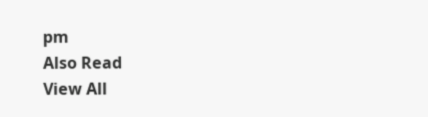pm
Also Read
View All